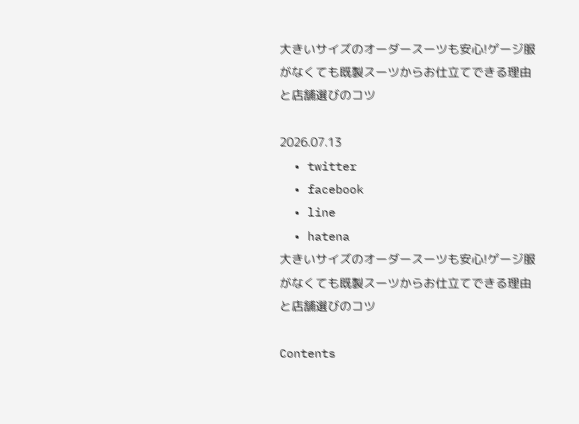大きいサイズのオーダースーツも安心!ゲージ服がなくても既製スーツからお仕立てできる理由と店舗選びのコツ

2026.07.13
  • twitter
  • facebook
  • line
  • hatena
大きいサイズのオーダースーツも安心!ゲージ服がなくても既製スーツからお仕立てできる理由と店舗選びのコツ

Contents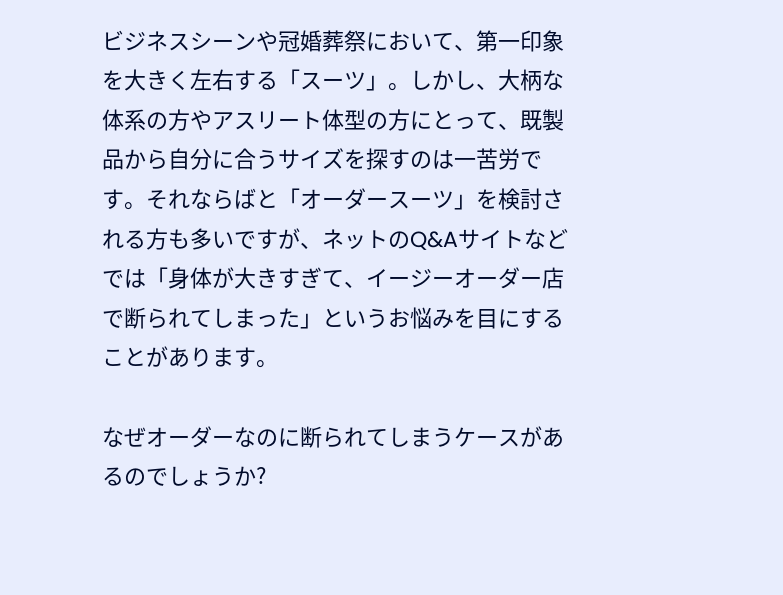ビジネスシーンや冠婚葬祭において、第一印象を大きく左右する「スーツ」。しかし、大柄な体系の方やアスリート体型の方にとって、既製品から自分に合うサイズを探すのは一苦労です。それならばと「オーダースーツ」を検討される方も多いですが、ネットのQ&Aサイトなどでは「身体が大きすぎて、イージーオーダー店で断られてしまった」というお悩みを目にすることがあります。

なぜオーダーなのに断られてしまうケースがあるのでしょうか?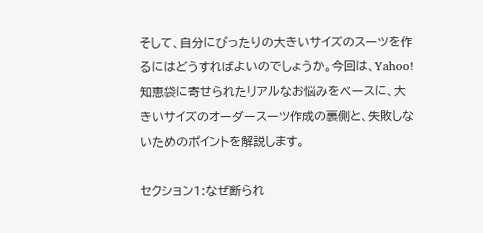そして、自分にぴったりの大きいサイズのスーツを作るにはどうすればよいのでしょうか。今回は、Yahoo!知恵袋に寄せられたリアルなお悩みをベースに、大きいサイズのオーダースーツ作成の裏側と、失敗しないためのポイントを解説します。

セクション1:なぜ断られ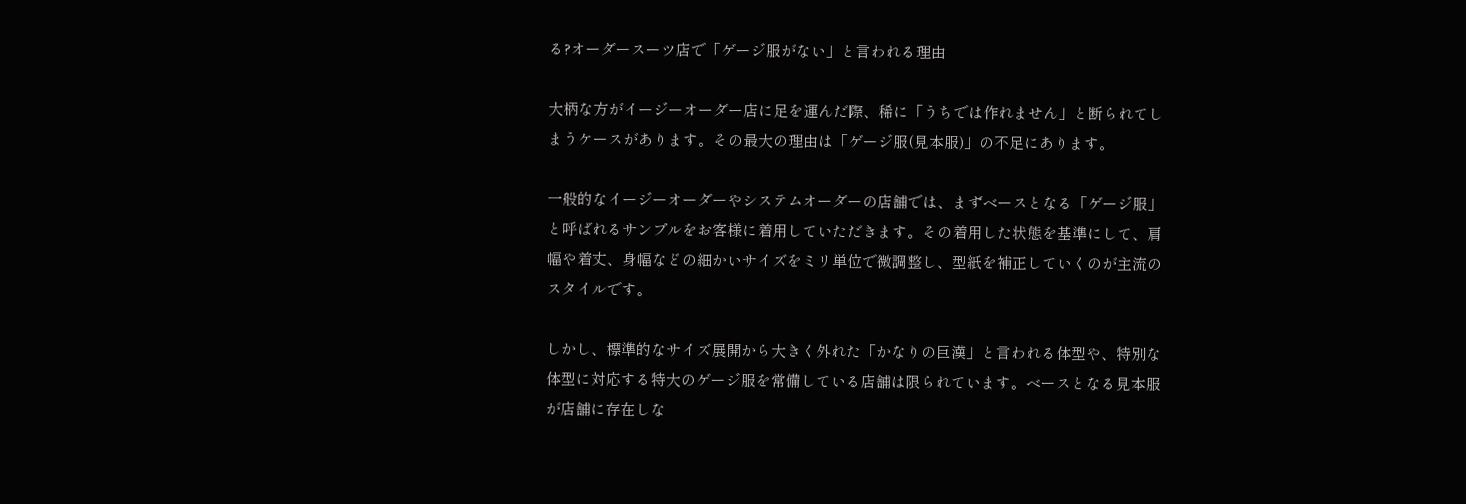る?オーダースーツ店で「ゲージ服がない」と言われる理由

大柄な方がイージーオーダー店に足を運んだ際、稀に「うちでは作れません」と断られてしまうケースがあります。その最大の理由は「ゲージ服(見本服)」の不足にあります。

一般的なイージーオーダーやシステムオーダーの店舗では、まずベースとなる「ゲージ服」と呼ばれるサンプルをお客様に着用していただきます。その着用した状態を基準にして、肩幅や着丈、身幅などの細かいサイズをミリ単位で微調整し、型紙を補正していくのが主流のスタイルです。

しかし、標準的なサイズ展開から大きく外れた「かなりの巨漢」と言われる体型や、特別な体型に対応する特大のゲージ服を常備している店舗は限られています。ベースとなる見本服が店舗に存在しな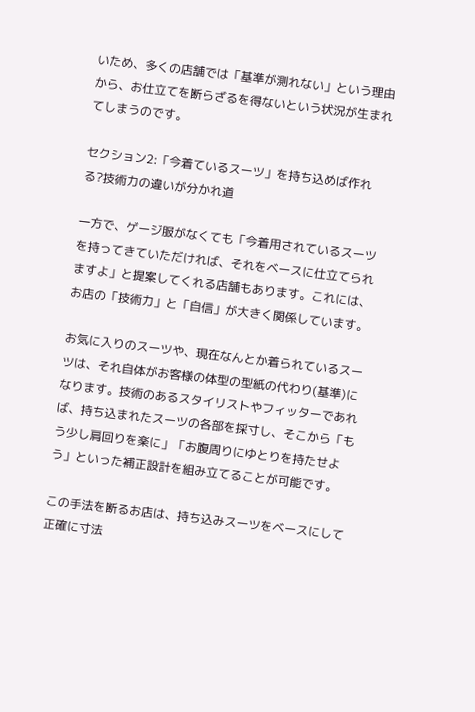いため、多くの店舗では「基準が測れない」という理由から、お仕立てを断らざるを得ないという状況が生まれてしまうのです。

セクション2:「今着ているスーツ」を持ち込めば作れる?技術力の違いが分かれ道

一方で、ゲージ服がなくても「今着用されているスーツを持ってきていただければ、それをベースに仕立てられますよ」と提案してくれる店舗もあります。これには、お店の「技術力」と「自信」が大きく関係しています。

お気に入りのスーツや、現在なんとか着られているスーツは、それ自体がお客様の体型の型紙の代わり(基準)になります。技術のあるスタイリストやフィッターであれば、持ち込まれたスーツの各部を採寸し、そこから「もう少し肩回りを楽に」「お腹周りにゆとりを持たせよう」といった補正設計を組み立てることが可能です。

この手法を断るお店は、持ち込みスーツをベースにして正確に寸法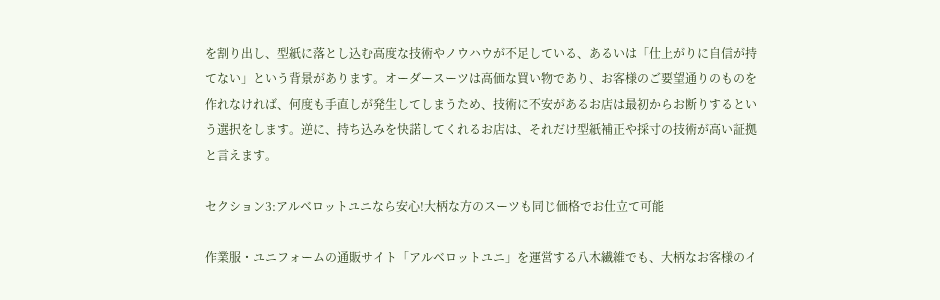を割り出し、型紙に落とし込む高度な技術やノウハウが不足している、あるいは「仕上がりに自信が持てない」という背景があります。オーダースーツは高価な買い物であり、お客様のご要望通りのものを作れなければ、何度も手直しが発生してしまうため、技術に不安があるお店は最初からお断りするという選択をします。逆に、持ち込みを快諾してくれるお店は、それだけ型紙補正や採寸の技術が高い証拠と言えます。

セクション3:アルベロットユニなら安心!大柄な方のスーツも同じ価格でお仕立て可能

作業服・ユニフォームの通販サイト「アルベロットユニ」を運営する八木繊維でも、大柄なお客様のイ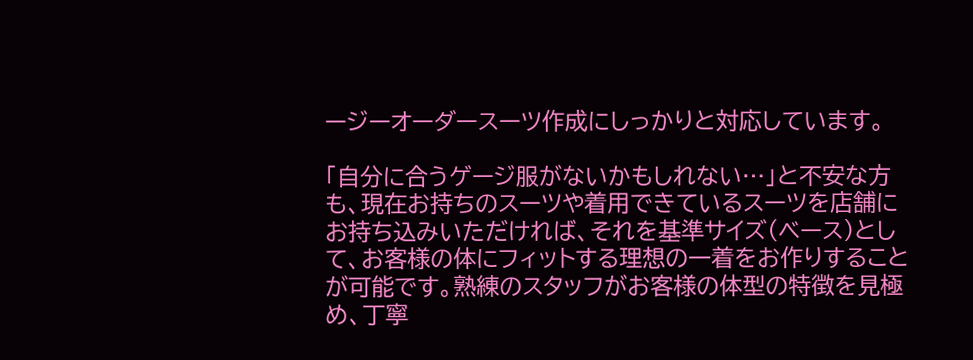ージーオーダースーツ作成にしっかりと対応しています。

「自分に合うゲージ服がないかもしれない…」と不安な方も、現在お持ちのスーツや着用できているスーツを店舗にお持ち込みいただければ、それを基準サイズ(ベース)として、お客様の体にフィットする理想の一着をお作りすることが可能です。熟練のスタッフがお客様の体型の特徴を見極め、丁寧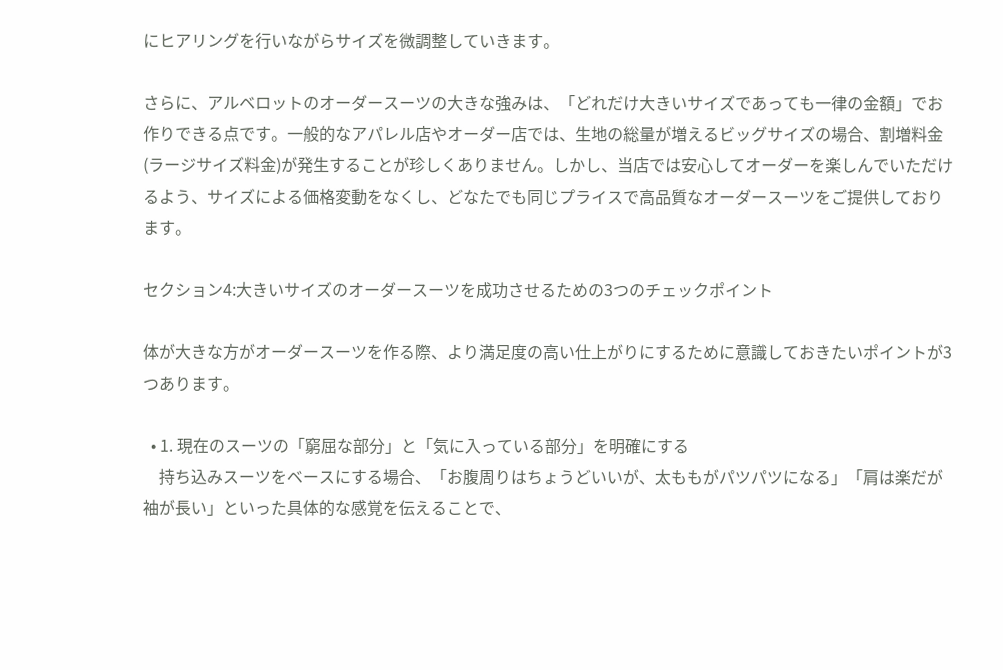にヒアリングを行いながらサイズを微調整していきます。

さらに、アルベロットのオーダースーツの大きな強みは、「どれだけ大きいサイズであっても一律の金額」でお作りできる点です。一般的なアパレル店やオーダー店では、生地の総量が増えるビッグサイズの場合、割増料金(ラージサイズ料金)が発生することが珍しくありません。しかし、当店では安心してオーダーを楽しんでいただけるよう、サイズによる価格変動をなくし、どなたでも同じプライスで高品質なオーダースーツをご提供しております。

セクション4:大きいサイズのオーダースーツを成功させるための3つのチェックポイント

体が大きな方がオーダースーツを作る際、より満足度の高い仕上がりにするために意識しておきたいポイントが3つあります。

  • 1. 現在のスーツの「窮屈な部分」と「気に入っている部分」を明確にする
    持ち込みスーツをベースにする場合、「お腹周りはちょうどいいが、太ももがパツパツになる」「肩は楽だが袖が長い」といった具体的な感覚を伝えることで、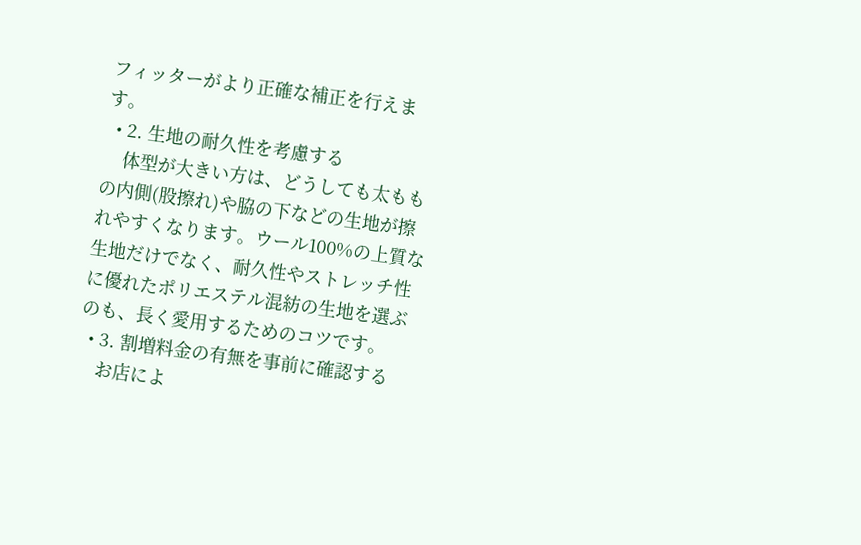フィッターがより正確な補正を行えます。
  • 2. 生地の耐久性を考慮する
    体型が大きい方は、どうしても太ももの内側(股擦れ)や脇の下などの生地が擦れやすくなります。ウール100%の上質な生地だけでなく、耐久性やストレッチ性に優れたポリエステル混紡の生地を選ぶのも、長く愛用するためのコツです。
  • 3. 割増料金の有無を事前に確認する
    お店によ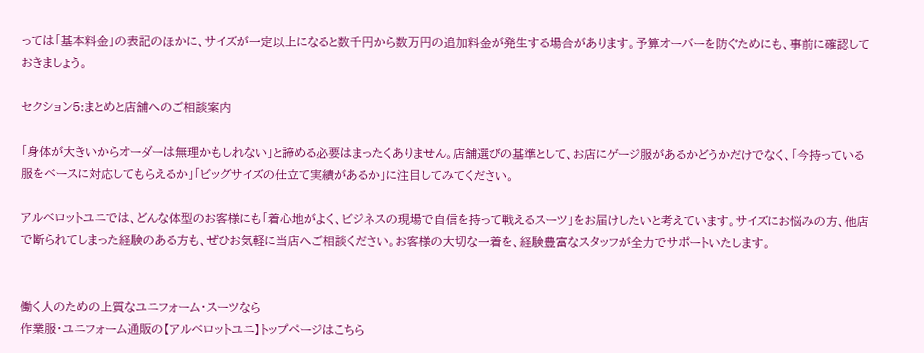っては「基本料金」の表記のほかに、サイズが一定以上になると数千円から数万円の追加料金が発生する場合があります。予算オーバーを防ぐためにも、事前に確認しておきましょう。

セクション5:まとめと店舗へのご相談案内

「身体が大きいからオーダーは無理かもしれない」と諦める必要はまったくありません。店舗選びの基準として、お店にゲージ服があるかどうかだけでなく、「今持っている服をベースに対応してもらえるか」「ビッグサイズの仕立て実績があるか」に注目してみてください。

アルベロットユニでは、どんな体型のお客様にも「着心地がよく、ビジネスの現場で自信を持って戦えるスーツ」をお届けしたいと考えています。サイズにお悩みの方、他店で断られてしまった経験のある方も、ぜひお気軽に当店へご相談ください。お客様の大切な一着を、経験豊富なスタッフが全力でサポートいたします。


働く人のための上質なユニフォーム・スーツなら
作業服・ユニフォーム通販の【アルベロットユニ】トップページはこちら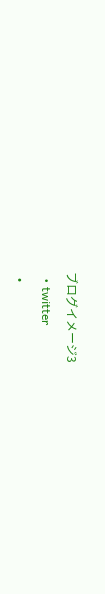ブログイメージ3
  • twitter
  •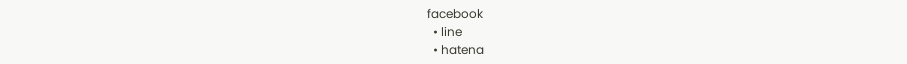facebook
  • line
  • hatena